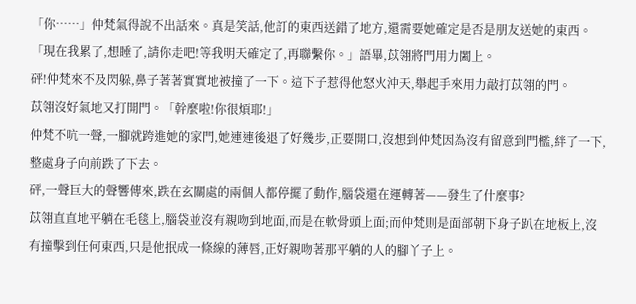「你……」仲梵氣得說不出話來。真是笑話,他訂的東西送錯了地方,還需要她確定是否是朋友送她的東西。
「現在我累了,想睡了,請你走吧!等我明天確定了,再聯繫你。」語畢,苡翎將門用力闔上。
砰!仲梵來不及閃躲,鼻子著著實實地被撞了一下。這下子惹得他怒火沖天,舉起手來用力敲打苡翎的門。
苡翎沒好氣地又打開門。「幹麼啦!你很煩耶!」
仲梵不吭一聲,一腳就跨進她的家門,她連連後退了好幾步,正要開口,沒想到仲梵因為沒有留意到門檻,絆了一下,整處身子向前跌了下去。
砰,一聲巨大的聲響傳來,跌在玄關處的兩個人都停擺了動作,腦袋還在運轉著——發生了什麼事?
苡翎直直地平躺在毛毯上,腦袋並沒有親吻到地面,而是在軟骨頭上面;而仲梵則是面部朝下身子趴在地板上,沒有撞擊到任何東西,只是他抿成一條線的薄唇,正好親吻著那平躺的人的腳丫子上。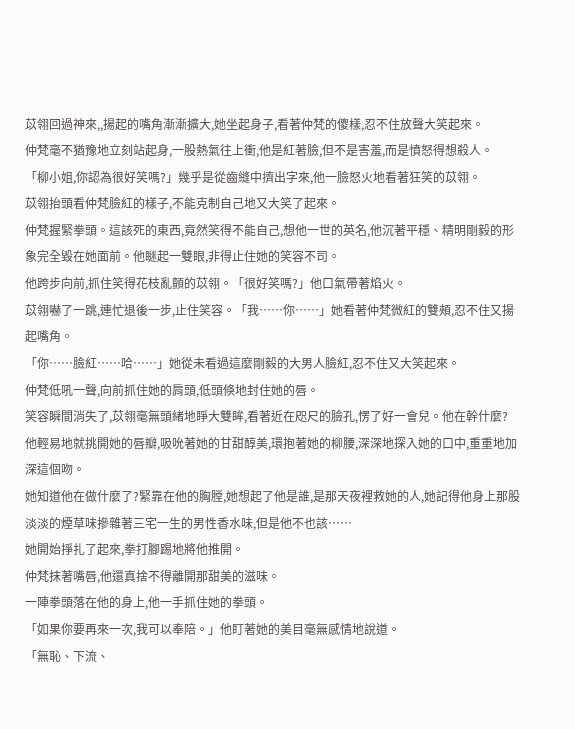苡翎回過神來,,揚起的嘴角漸漸擴大,她坐起身子,看著仲梵的傻樣,忍不住放聲大笑起來。
仲梵毫不猶豫地立刻站起身,一股熱氣往上衝,他是紅著臉,但不是害羞,而是憤怒得想殺人。
「柳小姐,你認為很好笑嗎?」幾乎是從齒縫中擠出字來,他一臉怒火地看著狂笑的苡翎。
苡翎抬頭看仲梵臉紅的樣子,不能克制自己地又大笑了起來。
仲梵握緊拳頭。這該死的東西,竟然笑得不能自己,想他一世的英名,他沉著平穩、精明剛毅的形象完全毀在她面前。他瞇起一雙眼,非得止住她的笑容不司。
他跨步向前,抓住笑得花枝亂顫的苡翎。「很好笑嗎?」他口氣帶著焰火。
苡翎嚇了一跳,連忙退後一步,止住笑容。「我……你……」她看著仲梵微紅的雙頰,忍不住又揚起嘴角。
「你……臉紅……哈……」她從未看過這麼剛毅的大男人臉紅,忍不住又大笑起來。
仲梵低吼一聲,向前抓住她的肩頭,低頭倏地封住她的唇。
笑容瞬間消失了,苡翎毫無頭緒地睜大雙眸,看著近在咫尺的臉孔,愣了好一會兒。他在幹什麼?
他輕易地就挑開她的唇瓣,吸吮著她的甘甜醇美,環抱著她的柳腰,深深地探入她的口中,重重地加深這個吻。
她知道他在做什麼了?緊靠在他的胸膛,她想起了他是誰,是那天夜裡救她的人,她記得他身上那股淡淡的煙草味摻雜著三宅一生的男性香水味,但是他不也該……
她開始掙扎了起來,拳打腳踢地將他推開。
仲梵抹著嘴唇,他還真捨不得離開那甜美的滋味。
一陣拳頭落在他的身上,他一手抓住她的拳頭。
「如果你要再來一次,我可以奉陪。」他盯著她的美目毫無感情地說道。
「無恥、下流、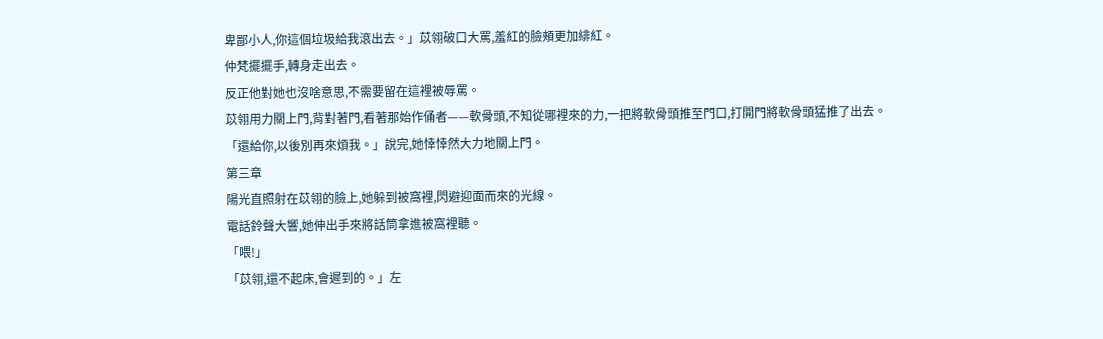卑鄙小人,你這個垃圾給我滾出去。」苡翎破口大罵,羞紅的臉頰更加緋紅。
仲梵擺擺手,轉身走出去。
反正他對她也沒啥意思,不需要留在這裡被辱罵。
苡翎用力關上門,背對著門,看著那始作俑者——軟骨頭,不知從哪裡來的力,一把將軟骨頭推至門口,打開門將軟骨頭猛推了出去。
「還給你,以後別再來煩我。」說完,她悻悻然大力地關上門。
第三章
陽光直照射在苡翎的臉上,她躲到被窩裡,閃避迎面而來的光線。
電話鈴聲大響,她伸出手來將話筒拿進被窩裡聽。
「喂!」
「苡翎,還不起床,會遲到的。」左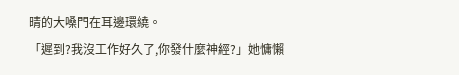晴的大嗓門在耳邊環繞。
「遲到?我沒工作好久了,你發什麼神經?」她慵懶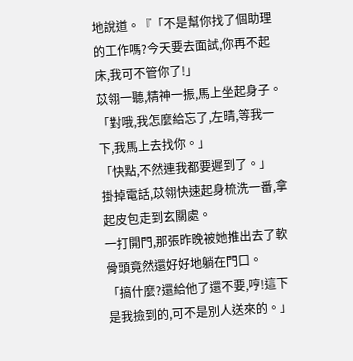地說道。『「不是幫你找了個助理的工作嗎?今天要去面試,你再不起床,我可不管你了!」
苡翎一聽,精神一振,馬上坐起身子。「對哦,我怎麼給忘了,左晴,等我一下,我馬上去找你。」
「快點,不然連我都要遲到了。」
掛掉電話,苡翎快速起身梳洗一番,拿起皮包走到玄關處。
一打開門,那張昨晚被她推出去了軟骨頭竟然還好好地躺在門口。
「搞什麼?還給他了還不要,哼!這下是我撿到的,可不是別人送來的。」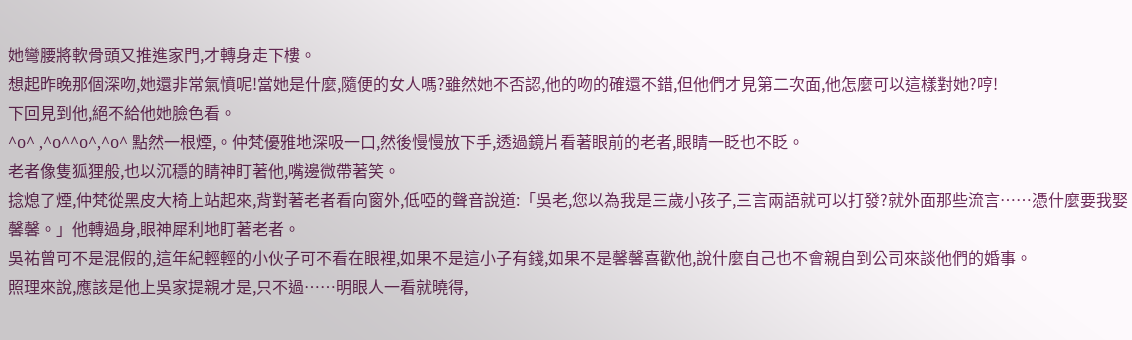她彎腰將軟骨頭又推進家門,才轉身走下樓。
想起昨晚那個深吻,她還非常氣憤呢!當她是什麼,隨便的女人嗎?雖然她不否認,他的吻的確還不錯,但他們才見第二次面,他怎麼可以這樣對她?哼!
下回見到他,絕不給他她臉色看。
^o^ ,^o^^o^,^o^ 點然一根煙,。仲梵優雅地深吸一口,然後慢慢放下手,透過鏡片看著眼前的老者,眼睛一眨也不眨。
老者像隻狐狸般,也以沉穩的睛神盯著他,嘴邊微帶著笑。
捻熄了煙,仲梵從黑皮大椅上站起來,背對著老者看向窗外,低啞的聲音說道:「吳老,您以為我是三歲小孩子,三言兩語就可以打發?就外面那些流言……憑什麼要我娶馨馨。」他轉過身,眼神犀利地盯著老者。
吳祐曾可不是混假的,這年紀輕輕的小伙子可不看在眼裡,如果不是這小子有錢,如果不是馨馨喜歡他,說什麼自己也不會親自到公司來談他們的婚事。
照理來說,應該是他上吳家提親才是,只不過……明眼人一看就曉得,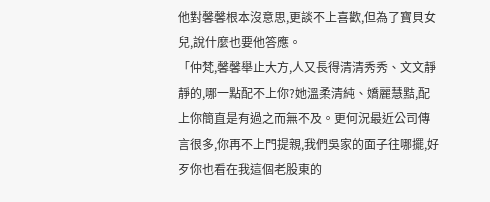他對馨馨根本沒意思,更談不上喜歡,但為了寶貝女兒,說什麼也要他答應。
「仲梵,馨馨舉止大方,人又長得清清秀秀、文文靜靜的,哪一點配不上你?她溫柔清純、嬌麗慧黠,配上你簡直是有過之而無不及。更何況最近公司傳言很多,你再不上門提親,我們吳家的面子往哪擺,好歹你也看在我這個老股東的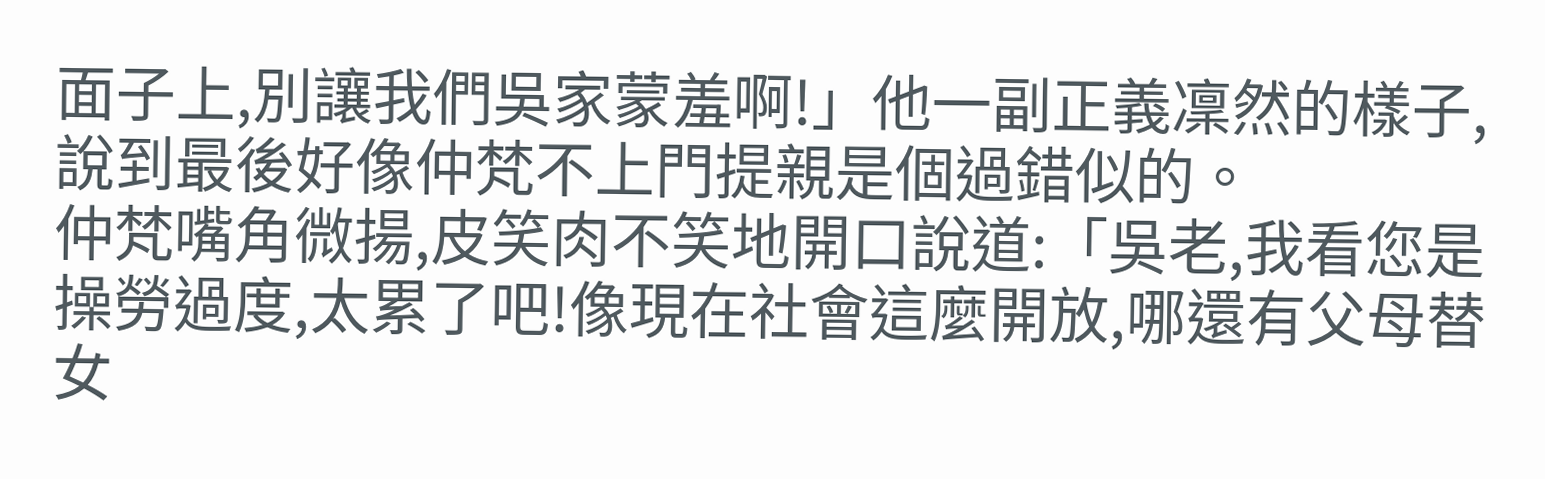面子上,別讓我們吳家蒙羞啊!」他一副正義凜然的樣子,說到最後好像仲梵不上門提親是個過錯似的。
仲梵嘴角微揚,皮笑肉不笑地開口說道:「吳老,我看您是操勞過度,太累了吧!像現在社會這麼開放,哪還有父母替女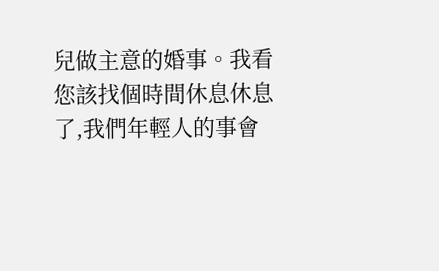兒做主意的婚事。我看您該找個時間休息休息了,我們年輕人的事會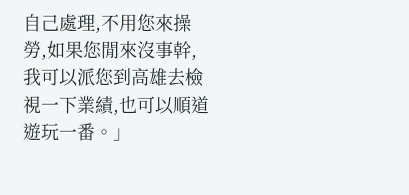自己處理,不用您來操勞,如果您閒來沒事幹,我可以派您到高雄去檢視一下業績,也可以順道遊玩一番。」